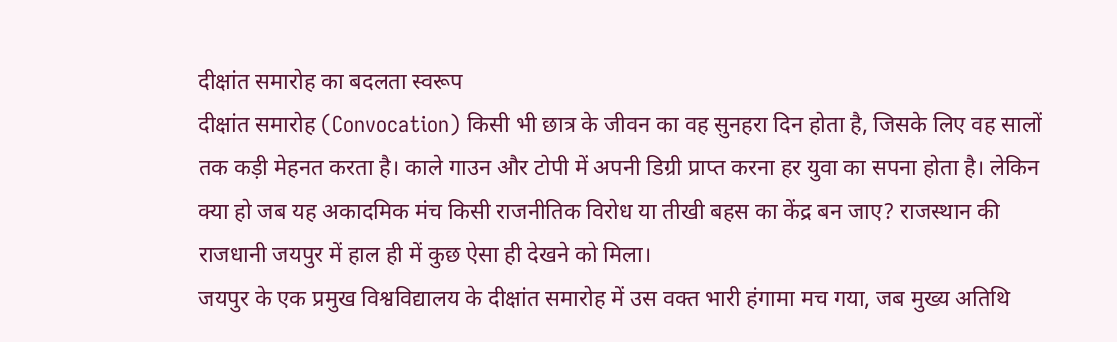दीक्षांत समारोह का बदलता स्वरूप
दीक्षांत समारोह (Convocation) किसी भी छात्र के जीवन का वह सुनहरा दिन होता है, जिसके लिए वह सालों तक कड़ी मेहनत करता है। काले गाउन और टोपी में अपनी डिग्री प्राप्त करना हर युवा का सपना होता है। लेकिन क्या हो जब यह अकादमिक मंच किसी राजनीतिक विरोध या तीखी बहस का केंद्र बन जाए? राजस्थान की राजधानी जयपुर में हाल ही में कुछ ऐसा ही देखने को मिला।
जयपुर के एक प्रमुख विश्वविद्यालय के दीक्षांत समारोह में उस वक्त भारी हंगामा मच गया, जब मुख्य अतिथि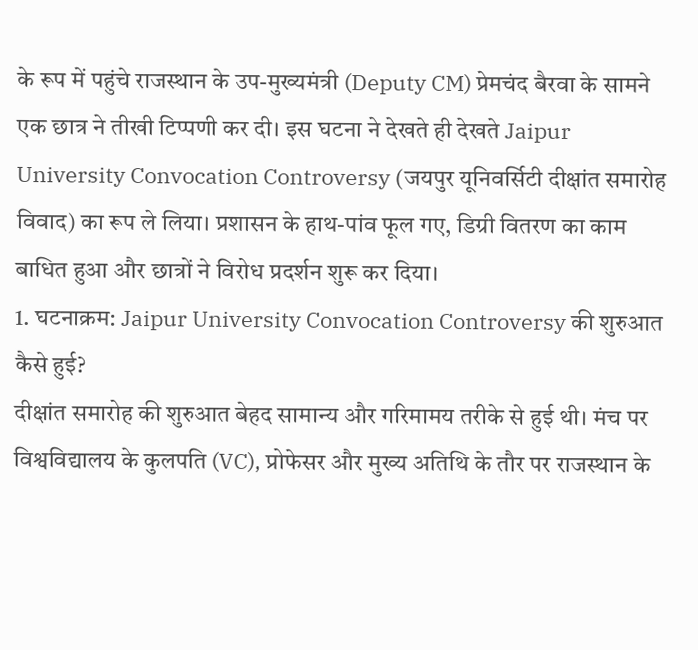के रूप में पहुंचे राजस्थान के उप-मुख्यमंत्री (Deputy CM) प्रेमचंद बैरवा के सामने एक छात्र ने तीखी टिप्पणी कर दी। इस घटना ने देखते ही देखते Jaipur University Convocation Controversy (जयपुर यूनिवर्सिटी दीक्षांत समारोह विवाद) का रूप ले लिया। प्रशासन के हाथ-पांव फूल गए, डिग्री वितरण का काम बाधित हुआ और छात्रों ने विरोध प्रदर्शन शुरू कर दिया।
1. घटनाक्रम: Jaipur University Convocation Controversy की शुरुआत कैसे हुई?
दीक्षांत समारोह की शुरुआत बेहद सामान्य और गरिमामय तरीके से हुई थी। मंच पर विश्वविद्यालय के कुलपति (VC), प्रोफेसर और मुख्य अतिथि के तौर पर राजस्थान के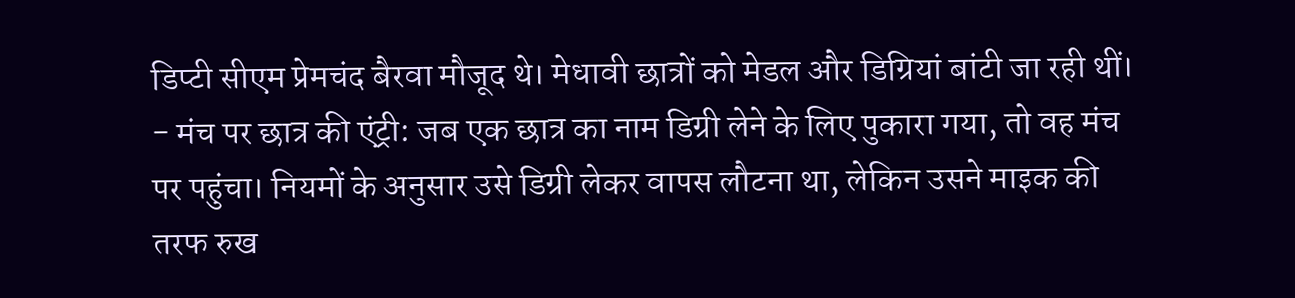डिप्टी सीएम प्रेमचंद बैरवा मौजूद थे। मेधावी छात्रों को मेडल और डिग्रियां बांटी जा रही थीं।
- मंच पर छात्र की एंट्री: जब एक छात्र का नाम डिग्री लेने के लिए पुकारा गया, तो वह मंच पर पहुंचा। नियमों के अनुसार उसे डिग्री लेकर वापस लौटना था, लेकिन उसने माइक की तरफ रुख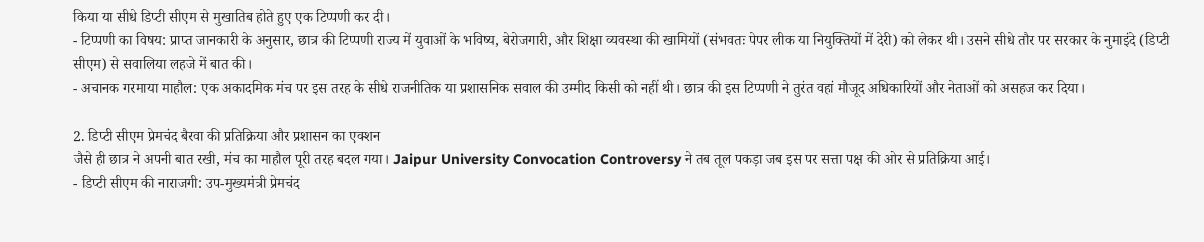किया या सीधे डिप्टी सीएम से मुखातिब होते हुए एक टिप्पणी कर दी।
- टिप्पणी का विषय: प्राप्त जानकारी के अनुसार, छात्र की टिप्पणी राज्य में युवाओं के भविष्य, बेरोजगारी, और शिक्षा व्यवस्था की खामियों (संभवतः पेपर लीक या नियुक्तियों में देरी) को लेकर थी। उसने सीधे तौर पर सरकार के नुमाइंदे (डिप्टी सीएम) से सवालिया लहजे में बात की।
- अचानक गरमाया माहौल: एक अकादमिक मंच पर इस तरह के सीधे राजनीतिक या प्रशासनिक सवाल की उम्मीद किसी को नहीं थी। छात्र की इस टिप्पणी ने तुरंत वहां मौजूद अधिकारियों और नेताओं को असहज कर दिया।

2. डिप्टी सीएम प्रेमचंद बैरवा की प्रतिक्रिया और प्रशासन का एक्शन
जैसे ही छात्र ने अपनी बात रखी, मंच का माहौल पूरी तरह बदल गया। Jaipur University Convocation Controversy ने तब तूल पकड़ा जब इस पर सत्ता पक्ष की ओर से प्रतिक्रिया आई।
- डिप्टी सीएम की नाराजगी: उप-मुख्यमंत्री प्रेमचंद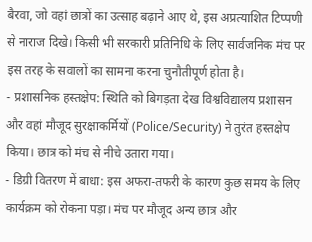बैरवा, जो वहां छात्रों का उत्साह बढ़ाने आए थे, इस अप्रत्याशित टिप्पणी से नाराज दिखे। किसी भी सरकारी प्रतिनिधि के लिए सार्वजनिक मंच पर इस तरह के सवालों का सामना करना चुनौतीपूर्ण होता है।
- प्रशासनिक हस्तक्षेप: स्थिति को बिगड़ता देख विश्वविद्यालय प्रशासन और वहां मौजूद सुरक्षाकर्मियों (Police/Security) ने तुरंत हस्तक्षेप किया। छात्र को मंच से नीचे उतारा गया।
- डिग्री वितरण में बाधा: इस अफरा-तफरी के कारण कुछ समय के लिए कार्यक्रम को रोकना पड़ा। मंच पर मौजूद अन्य छात्र और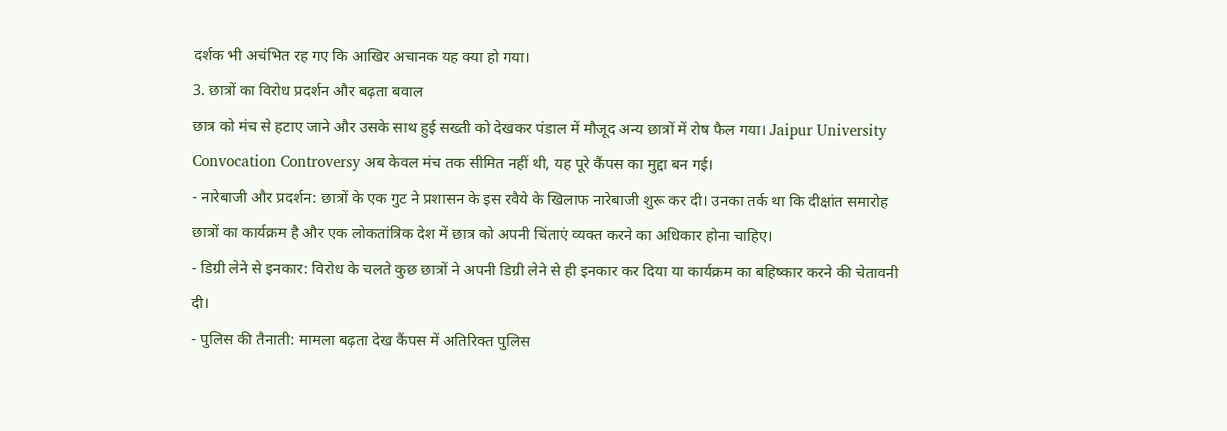दर्शक भी अचंभित रह गए कि आखिर अचानक यह क्या हो गया।
3. छात्रों का विरोध प्रदर्शन और बढ़ता बवाल
छात्र को मंच से हटाए जाने और उसके साथ हुई सख्ती को देखकर पंडाल में मौजूद अन्य छात्रों में रोष फैल गया। Jaipur University Convocation Controversy अब केवल मंच तक सीमित नहीं थी, यह पूरे कैंपस का मुद्दा बन गई।
- नारेबाजी और प्रदर्शन: छात्रों के एक गुट ने प्रशासन के इस रवैये के खिलाफ नारेबाजी शुरू कर दी। उनका तर्क था कि दीक्षांत समारोह छात्रों का कार्यक्रम है और एक लोकतांत्रिक देश में छात्र को अपनी चिंताएं व्यक्त करने का अधिकार होना चाहिए।
- डिग्री लेने से इनकार: विरोध के चलते कुछ छात्रों ने अपनी डिग्री लेने से ही इनकार कर दिया या कार्यक्रम का बहिष्कार करने की चेतावनी दी।
- पुलिस की तैनाती: मामला बढ़ता देख कैंपस में अतिरिक्त पुलिस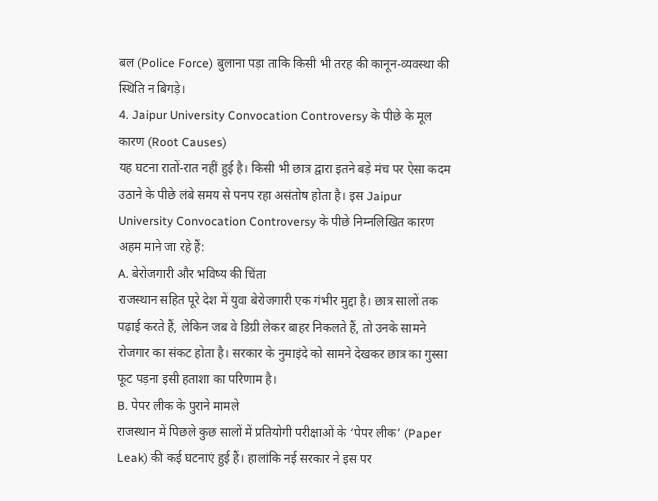बल (Police Force) बुलाना पड़ा ताकि किसी भी तरह की कानून-व्यवस्था की स्थिति न बिगड़े।
4. Jaipur University Convocation Controversy के पीछे के मूल कारण (Root Causes)
यह घटना रातों-रात नहीं हुई है। किसी भी छात्र द्वारा इतने बड़े मंच पर ऐसा कदम उठाने के पीछे लंबे समय से पनप रहा असंतोष होता है। इस Jaipur University Convocation Controversy के पीछे निम्नलिखित कारण अहम माने जा रहे हैं:
A. बेरोजगारी और भविष्य की चिंता
राजस्थान सहित पूरे देश में युवा बेरोजगारी एक गंभीर मुद्दा है। छात्र सालों तक पढ़ाई करते हैं, लेकिन जब वे डिग्री लेकर बाहर निकलते हैं, तो उनके सामने रोजगार का संकट होता है। सरकार के नुमाइंदे को सामने देखकर छात्र का गुस्सा फूट पड़ना इसी हताशा का परिणाम है।
B. पेपर लीक के पुराने मामले
राजस्थान में पिछले कुछ सालों में प्रतियोगी परीक्षाओं के ‘पेपर लीक’ (Paper Leak) की कई घटनाएं हुई हैं। हालांकि नई सरकार ने इस पर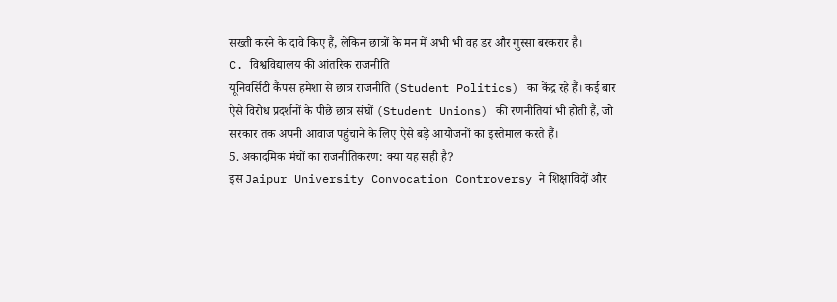सख्ती करने के दावे किए हैं, लेकिन छात्रों के मन में अभी भी वह डर और गुस्सा बरकरार है।
C. विश्वविद्यालय की आंतरिक राजनीति
यूनिवर्सिटी कैंपस हमेशा से छात्र राजनीति (Student Politics) का केंद्र रहे हैं। कई बार ऐसे विरोध प्रदर्शनों के पीछे छात्र संघों (Student Unions) की रणनीतियां भी होती हैं, जो सरकार तक अपनी आवाज पहुंचाने के लिए ऐसे बड़े आयोजनों का इस्तेमाल करते हैं।
5. अकादमिक मंचों का राजनीतिकरण: क्या यह सही है?
इस Jaipur University Convocation Controversy ने शिक्षाविदों और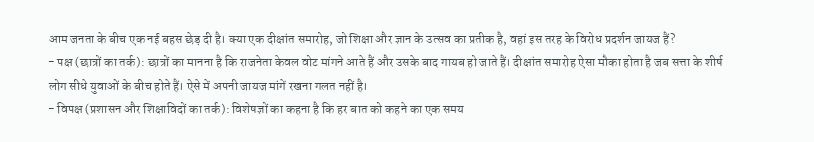आम जनता के बीच एक नई बहस छेड़ दी है। क्या एक दीक्षांत समारोह, जो शिक्षा और ज्ञान के उत्सव का प्रतीक है, वहां इस तरह के विरोध प्रदर्शन जायज हैं?
- पक्ष (छात्रों का तर्क): छात्रों का मानना है कि राजनेता केवल वोट मांगने आते हैं और उसके बाद गायब हो जाते हैं। दीक्षांत समारोह ऐसा मौका होता है जब सत्ता के शीर्ष लोग सीधे युवाओं के बीच होते हैं। ऐसे में अपनी जायज मांगें रखना गलत नहीं है।
- विपक्ष (प्रशासन और शिक्षाविदों का तर्क): विशेषज्ञों का कहना है कि हर बात को कहने का एक समय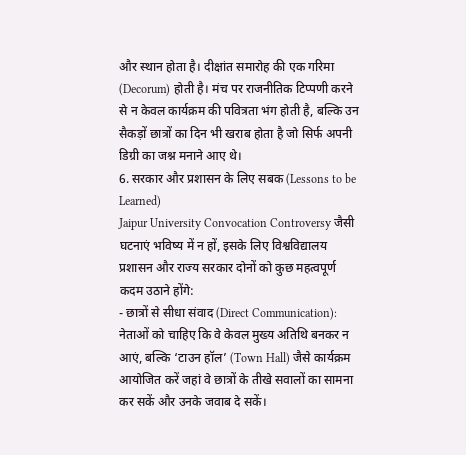और स्थान होता है। दीक्षांत समारोह की एक गरिमा (Decorum) होती है। मंच पर राजनीतिक टिप्पणी करने से न केवल कार्यक्रम की पवित्रता भंग होती है, बल्कि उन सैकड़ों छात्रों का दिन भी खराब होता है जो सिर्फ अपनी डिग्री का जश्न मनाने आए थे।
6. सरकार और प्रशासन के लिए सबक (Lessons to be Learned)
Jaipur University Convocation Controversy जैसी घटनाएं भविष्य में न हों, इसके लिए विश्वविद्यालय प्रशासन और राज्य सरकार दोनों को कुछ महत्वपूर्ण कदम उठाने होंगे:
- छात्रों से सीधा संवाद (Direct Communication): नेताओं को चाहिए कि वे केवल मुख्य अतिथि बनकर न आएं, बल्कि ‘टाउन हॉल’ (Town Hall) जैसे कार्यक्रम आयोजित करें जहां वे छात्रों के तीखे सवालों का सामना कर सकें और उनके जवाब दे सकें।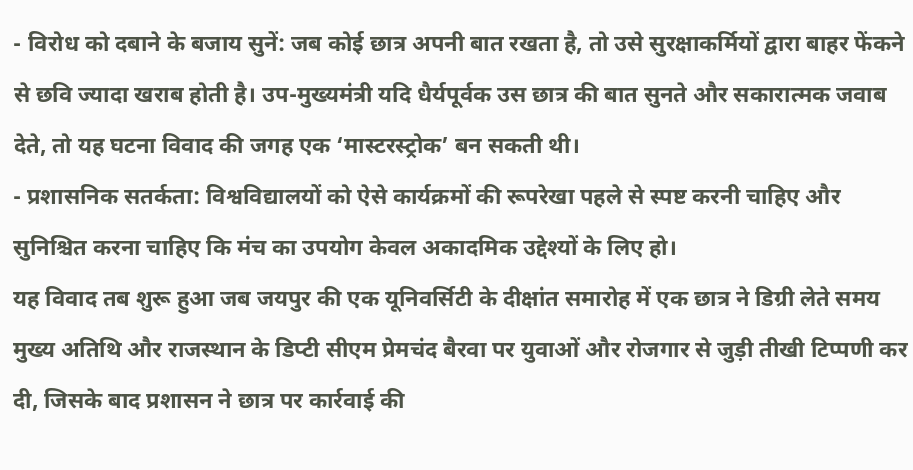- विरोध को दबाने के बजाय सुनें: जब कोई छात्र अपनी बात रखता है, तो उसे सुरक्षाकर्मियों द्वारा बाहर फेंकने से छवि ज्यादा खराब होती है। उप-मुख्यमंत्री यदि धैर्यपूर्वक उस छात्र की बात सुनते और सकारात्मक जवाब देते, तो यह घटना विवाद की जगह एक ‘मास्टरस्ट्रोक’ बन सकती थी।
- प्रशासनिक सतर्कता: विश्वविद्यालयों को ऐसे कार्यक्रमों की रूपरेखा पहले से स्पष्ट करनी चाहिए और सुनिश्चित करना चाहिए कि मंच का उपयोग केवल अकादमिक उद्देश्यों के लिए हो।
यह विवाद तब शुरू हुआ जब जयपुर की एक यूनिवर्सिटी के दीक्षांत समारोह में एक छात्र ने डिग्री लेते समय मुख्य अतिथि और राजस्थान के डिप्टी सीएम प्रेमचंद बैरवा पर युवाओं और रोजगार से जुड़ी तीखी टिप्पणी कर दी, जिसके बाद प्रशासन ने छात्र पर कार्रवाई की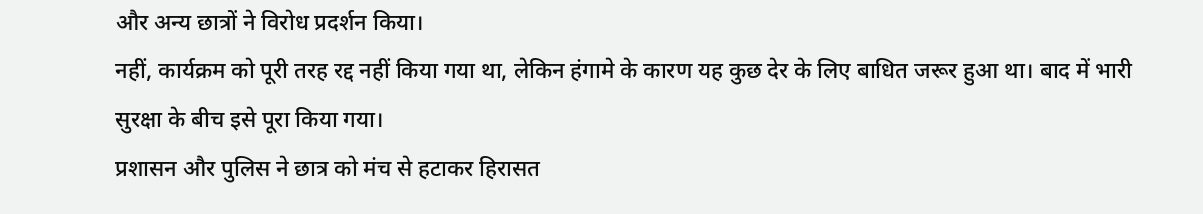और अन्य छात्रों ने विरोध प्रदर्शन किया।
नहीं, कार्यक्रम को पूरी तरह रद्द नहीं किया गया था, लेकिन हंगामे के कारण यह कुछ देर के लिए बाधित जरूर हुआ था। बाद में भारी सुरक्षा के बीच इसे पूरा किया गया।
प्रशासन और पुलिस ने छात्र को मंच से हटाकर हिरासत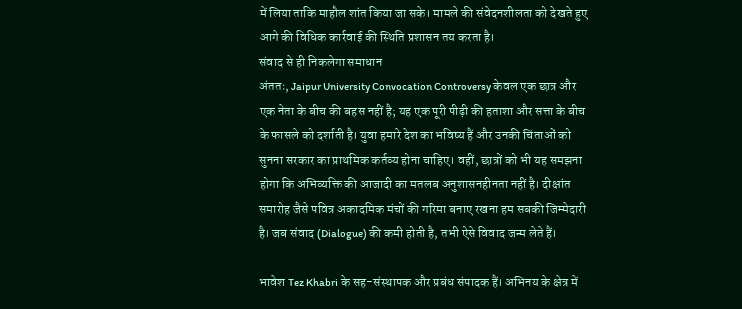में लिया ताकि माहौल शांत किया जा सके। मामले की संवेदनशीलता को देखते हुए आगे की विधिक कार्रवाई की स्थिति प्रशासन तय करता है।
संवाद से ही निकलेगा समाधान
अंततः, Jaipur University Convocation Controversy केवल एक छात्र और एक नेता के बीच की बहस नहीं है; यह एक पूरी पीढ़ी की हताशा और सत्ता के बीच के फासले को दर्शाती है। युवा हमारे देश का भविष्य हैं और उनकी चिंताओं को सुनना सरकार का प्राथमिक कर्तव्य होना चाहिए। वहीं, छात्रों को भी यह समझना होगा कि अभिव्यक्ति की आजादी का मतलब अनुशासनहीनता नहीं है। दीक्षांत समारोह जैसे पवित्र अकादमिक मंचों की गरिमा बनाए रखना हम सबकी जिम्मेदारी है। जब संवाद (Dialogue) की कमी होती है, तभी ऐसे विवाद जन्म लेते हैं।

भावेश Tez Khabri के सह-संस्थापक और प्रबंध संपादक हैं। अभिनय के क्षेत्र में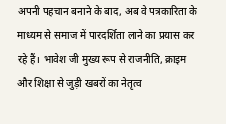अपनी पहचान बनाने के बाद, अब वे पत्रकारिता के माध्यम से समाज में पारदर्शिता लाने का प्रयास कर रहे हैं। भावेश जी मुख्य रूप से राजनीति, क्राइम और शिक्षा से जुड़ी खबरों का नेतृत्व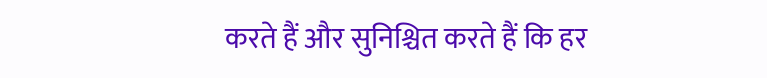करते हैं और सुनिश्चित करते हैं कि हर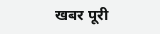खबर पूरी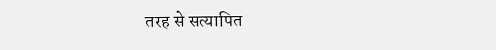तरह से सत्यापित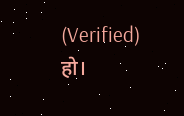(Verified) हो।